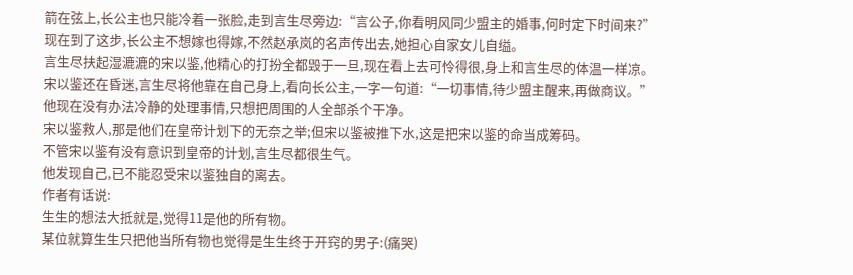箭在弦上,长公主也只能冷着一张脸,走到言生尽旁边:“言公子,你看明风同少盟主的婚事,何时定下时间来?”
现在到了这步,长公主不想嫁也得嫁,不然赵承岚的名声传出去,她担心自家女儿自缢。
言生尽扶起湿漉漉的宋以鉴,他精心的打扮全都毁于一旦,现在看上去可怜得很,身上和言生尽的体温一样凉。
宋以鉴还在昏迷,言生尽将他靠在自己身上,看向长公主,一字一句道:“一切事情,待少盟主醒来,再做商议。”
他现在没有办法冷静的处理事情,只想把周围的人全部杀个干净。
宋以鉴救人,那是他们在皇帝计划下的无奈之举;但宋以鉴被推下水,这是把宋以鉴的命当成筹码。
不管宋以鉴有没有意识到皇帝的计划,言生尽都很生气。
他发现自己,已不能忍受宋以鉴独自的离去。
作者有话说:
生生的想法大抵就是,觉得11是他的所有物。
某位就算生生只把他当所有物也觉得是生生终于开窍的男子:(痛哭)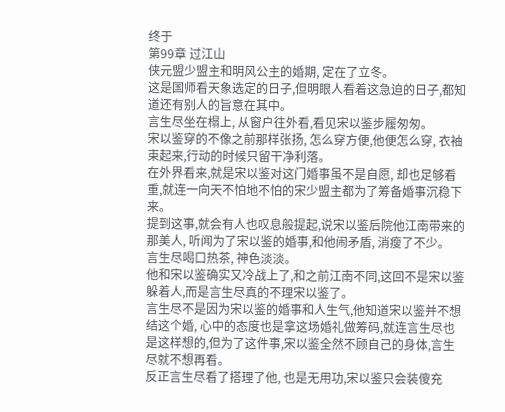终于
第99章 过江山
侠元盟少盟主和明风公主的婚期, 定在了立冬。
这是国师看天象选定的日子,但明眼人看着这急迫的日子,都知道还有别人的旨意在其中。
言生尽坐在榻上, 从窗户往外看,看见宋以鉴步履匆匆。
宋以鉴穿的不像之前那样张扬, 怎么穿方便,他便怎么穿, 衣袖束起来,行动的时候只留干净利落。
在外界看来,就是宋以鉴对这门婚事虽不是自愿, 却也足够看重,就连一向天不怕地不怕的宋少盟主都为了筹备婚事沉稳下来。
提到这事,就会有人也叹息般提起,说宋以鉴后院他江南带来的那美人, 听闻为了宋以鉴的婚事,和他闹矛盾, 消瘦了不少。
言生尽喝口热茶, 神色淡淡。
他和宋以鉴确实又冷战上了,和之前江南不同,这回不是宋以鉴躲着人,而是言生尽真的不理宋以鉴了。
言生尽不是因为宋以鉴的婚事和人生气,他知道宋以鉴并不想结这个婚, 心中的态度也是拿这场婚礼做筹码,就连言生尽也是这样想的,但为了这件事,宋以鉴全然不顾自己的身体,言生尽就不想再看。
反正言生尽看了搭理了他, 也是无用功,宋以鉴只会装傻充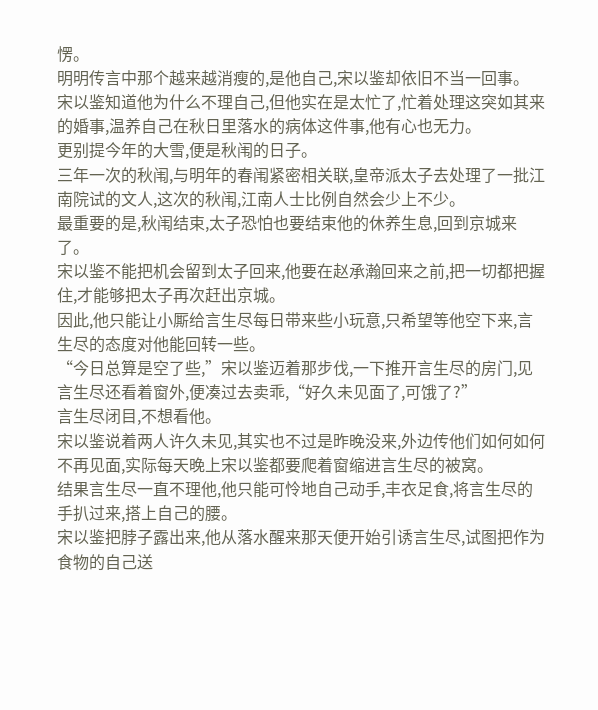愣。
明明传言中那个越来越消瘦的,是他自己,宋以鉴却依旧不当一回事。
宋以鉴知道他为什么不理自己,但他实在是太忙了,忙着处理这突如其来的婚事,温养自己在秋日里落水的病体这件事,他有心也无力。
更别提今年的大雪,便是秋闱的日子。
三年一次的秋闱,与明年的春闱紧密相关联,皇帝派太子去处理了一批江南院试的文人,这次的秋闱,江南人士比例自然会少上不少。
最重要的是,秋闱结束,太子恐怕也要结束他的休养生息,回到京城来了。
宋以鉴不能把机会留到太子回来,他要在赵承瀚回来之前,把一切都把握住,才能够把太子再次赶出京城。
因此,他只能让小厮给言生尽每日带来些小玩意,只希望等他空下来,言生尽的态度对他能回转一些。
“今日总算是空了些,”宋以鉴迈着那步伐,一下推开言生尽的房门,见言生尽还看着窗外,便凑过去卖乖,“好久未见面了,可饿了?”
言生尽闭目,不想看他。
宋以鉴说着两人许久未见,其实也不过是昨晚没来,外边传他们如何如何不再见面,实际每天晚上宋以鉴都要爬着窗缩进言生尽的被窝。
结果言生尽一直不理他,他只能可怜地自己动手,丰衣足食,将言生尽的手扒过来,搭上自己的腰。
宋以鉴把脖子露出来,他从落水醒来那天便开始引诱言生尽,试图把作为食物的自己送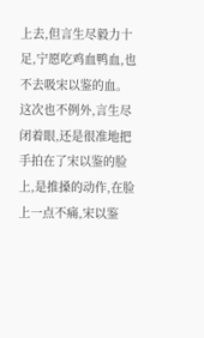上去,但言生尽毅力十足,宁愿吃鸡血鸭血,也不去吸宋以鉴的血。
这次也不例外,言生尽闭着眼,还是很准地把手拍在了宋以鉴的脸上,是推搡的动作,在脸上一点不痛,宋以鉴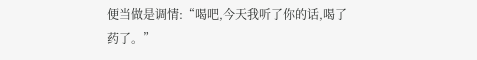便当做是调情:“喝吧,今天我听了你的话,喝了药了。”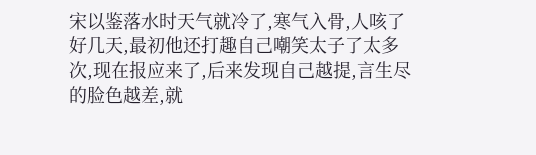宋以鉴落水时天气就冷了,寒气入骨,人咳了好几天,最初他还打趣自己嘲笑太子了太多次,现在报应来了,后来发现自己越提,言生尽的脸色越差,就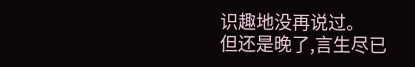识趣地没再说过。
但还是晚了,言生尽已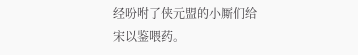经吩咐了侠元盟的小厮们给宋以鉴喂药。